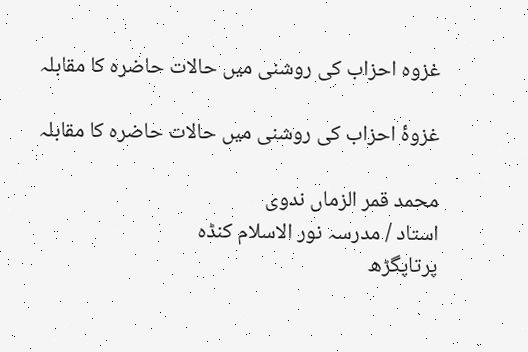غزوہ احزاب کی روشنی میں حالات حاضرہ کا مقابلہ

غزوۂ احزاب کی روشنی میں حالات حاضرہ کا مقابلہ

محمد قمر الزماں ندوی
استاد / مدرسہ نور الاسلام کنڈہ
پرتاپگڑھ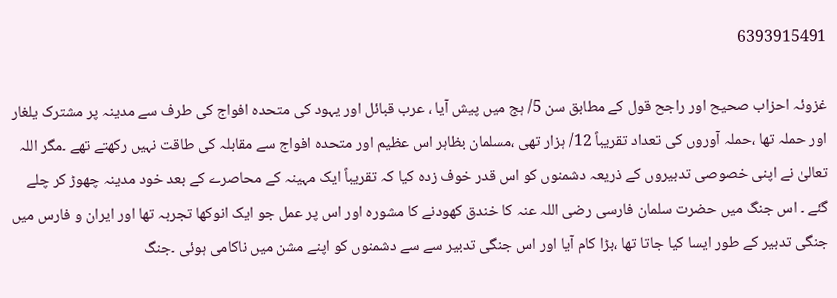6393915491

غزوئہ احزاب صحیح اور راجح قول کے مطابق سن 5/ ہج میں پیش آیا ، عرب قبائل اور یہود کی متحدہ افواج کی طرف سے مدینہ پر مشترک یلغار اور حملہ تھا ،حملہ آوروں کی تعداد تقریباً 12/ ہزار تھی ،مسلمان بظاہر اس عظیم اور متحدہ افواج سے مقابلہ کی طاقت نہیں رکھتے تھے ۔مگر اللہ تعالیٰ نے اپنی خصوصی تدبیروں کے ذریعہ دشمنوں کو اس قدر خوف زدہ کیا کہ تقریباً ایک مہینہ کے محاصرے کے بعد خود مدینہ چھوڑ کر چلے گئے ۔ اس جنگ میں حضرت سلمان فارسی رضی اللہ عنہ کا خندق کھودنے کا مشورہ اور اس پر عمل جو ایک انوکھا تجربہ تھا اور ایران و فارس میں جنگی تدبیر کے طور ایسا کیا جاتا تھا ،بڑا کام آیا اور اس جنگی تدبیر سے سے دشمنوں کو اپنے مشن میں ناکامی ہوئی ۔جنگ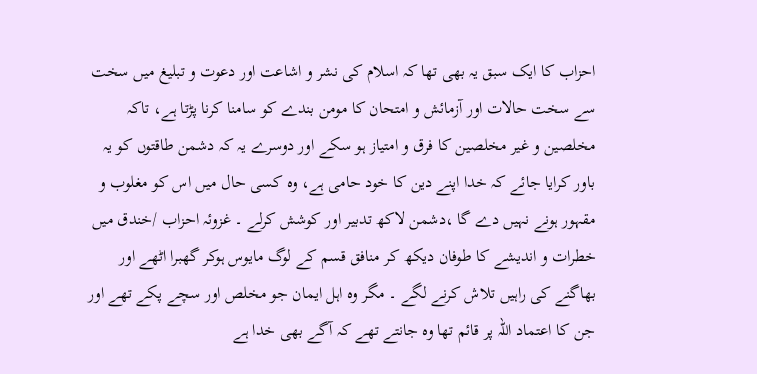احزاب کا ایک سبق یہ بھی تھا کہ اسلام کی نشر و اشاعت اور دعوت و تبلیغ میں سخت سے سخت حالات اور آزمائش و امتحان کا مومن بندے کو سامنا کرنا پڑتا ہے، تاکہ مخلصین و غیر مخلصین کا فرق و امتیاز ہو سکے اور دوسرے یہ کہ دشمن طاقتوں کو یہ باور کرایا جائے کہ خدا اپنے دین کا خود حامی ہے، وہ کسی حال میں اس کو مغلوب و مقہور ہونے نہیں دے گا ،دشمن لاکھ تدبیر اور کوشش کرلے ۔ غزوئہ احزاب /خندق میں خطرات و اندیشے کا طوفان دیکھ کر منافق قسم کے لوگ مایوس ہوکر گھبرا اٹھے اور بھاگنے کی راہیں تلاش کرنے لگے ۔ مگر وہ اہل ایمان جو مخلص اور سچے پکے تھے اور جن کا اعتماد اللہ پر قائم تھا وہ جانتے تھے کہ آگے بھی خدا ہے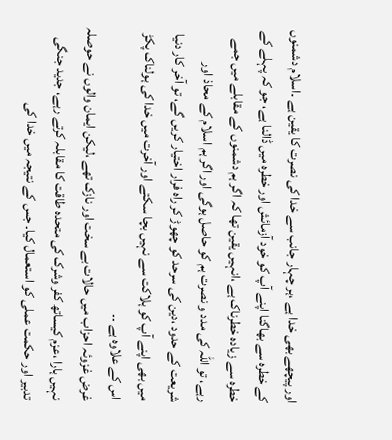اور پیچھے بھی خدا ہے ،ہر چہار جانب سے خدا کی نصرت کا یقین ہے ۔اسلام دشمنوں کے خطرہ سے بھاگنا اپنے آپ کو خود آزمائش اور خطرہ میں ڈالنا ہے، جو کہ پہلے کے خطرہ سے زیادہ خطرناک ہے ،انہیں یقین تھا کہ اگر ہم دشمنوں کے مقابلے میں جمے رہے، تو اللہ کی مدد و نصرت ہم کو حاصل ہوگی اور اگر ہم اسلام کے محاذ اور شریعت کے حدود ،دین کی سرحد کو چھوڑ کر راہ فرار اختیار کریں گے، تو آخر کار دنیا میں بھی اپنے آپ کو ہلاکت سے نہیں بچا سکتے اور آخرت میں خدا کی ہولناک پکڑ اس کے علاوہ ہے ۔۔
غرض غزوئہ احزاب میں حالات بے سخت اور نازک تھے ،لیکن ایمان والوں نے حوصلہ نہیں ہارا ،عزم کیساتھ کفر وشرک کی متحدہ طاقت کا مقابلہ کرتے رہے، جدید جنگی تدبیر اور حکمت عملی کو استعمال کیا۔ جس کے نتیجہ میں خدا کی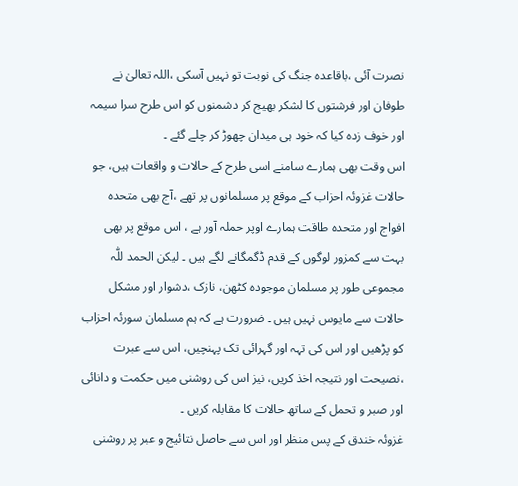نصرت آئی ،باقاعدہ جنگ کی نوبت تو نہیں آسکی ،اللہ تعالیٰ نے طوفان اور فرشتوں کا لشکر بھیج کر دشمنوں کو اس طرح سرا سیمہ اور خوف زدہ کیا کہ خود ہی میدان چھوڑ کر چلے گئے ۔
اس وقت بھی ہمارے سامنے اسی طرح کے حالات و واقعات ہیں، جو حالات غزوئہ احزاب کے موقع پر مسلمانوں پر تھے ،آج بھی متحدہ افواج اور متحدہ طاقت ہمارے اوپر حملہ آور ہے ، اس موقع پر بھی بہت سے کمزور لوگوں کے قدم ڈگمگانے لگے ہیں ۔ لیکن الحمد للّٰہ مجموعی طور پر مسلمان موجودہ کٹھن، نازک ،دشوار اور مشکل حالات سے مایوس نہیں ہیں ۔ ضرورت ہے کہ ہم مسلمان سورئہ احزاب کو پڑھیں اور اس کی تہہ اور گہرائی تک پہنچیں، اس سے عبرت ،نصیحت اور نتیجہ اخذ کریں، نیز اس کی روشنی میں حکمت و دانائی اور صبر و تحمل کے ساتھ حالات کا مقابلہ کریں ۔
غزوئہ خندق کے پس منظر اور اس سے حاصل نتائیج و عبر پر روشنی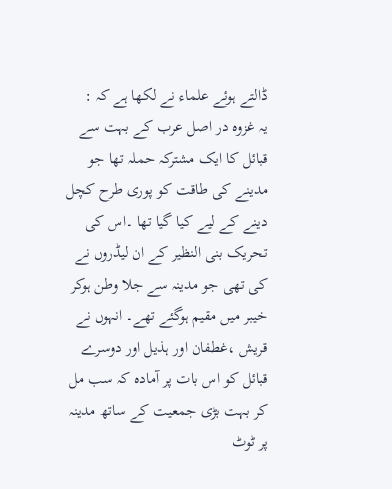ڈالتے ہوئے علماء نے لکھا ہے کہ :
یہ غزوہ در اصل عرب کے بہت سے قبائل کا ایک مشترکہ حملہ تھا جو مدینے کی طاقت کو پوری طرح کچل دینے کے لیے کیا گیا تھا ۔اس کی تحریک بنی النظیر کے ان لیڈروں نے کی تھی جو مدینہ سے جلا وطن ہوکر خیبر میں مقیم ہوگئے تھے۔ انہوں نے قریش ،غطفان اور ہذیل اور دوسرے قبائل کو اس بات پر آمادہ کہ سب مل کر بہت بڑی جمعیت کے ساتھ مدینہ پر ٹوٹ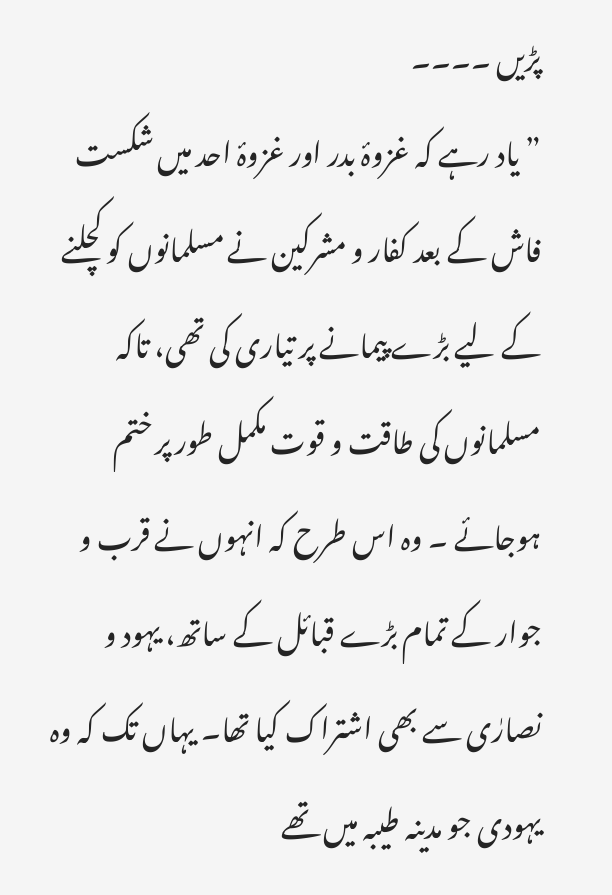پڑیں ۔۔۔۔
” یاد رہے کہ غزوۂ بدر اور غزوۂ احد میں شکست فاش کے بعد کفار و مشرکین نے مسلمانوں کو کچلنے کے لیے بڑے پیمانے پر تیاری کی تھی، تاکہ مسلمانوں کی طاقت و قوت مکمل طور پر ختم ہوجائے ۔ وہ اس طرح کہ انہوں نے قرب و جوار کے تمام بڑے قبائل کے ساتھ، یہود و نصارٰی سے بھی اشتراک کیا تھا۔ یہاں تک کہ وہ یہودی جو مدینہ طیبہ میں تھے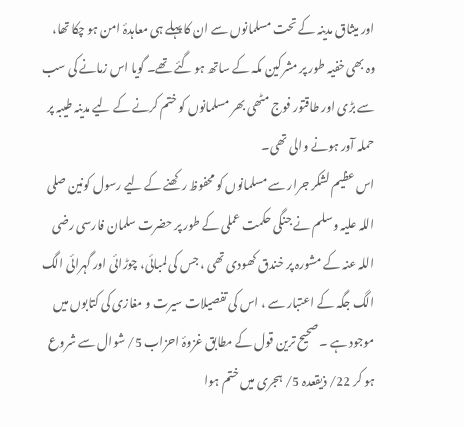اور میثاق مدینہ کے تحت مسلمانوں سے ان کا پہلے ہی معاہدۂ امن ہو چکا تھا، وہ بھی خفیہ طور پر مشرکین مکہ کے ساتھ ہو گئے تھے۔ گویا اس زمانے کی سب سے بڑی اور طاقتور فوج مٹھی بھر مسلمانوں کو ختم کرنے کے لیے مدینہ طیبہ پر حملہ آور ہونے والی تھی۔
اس عظیم لشکر جرار سے مسلمانوں کو محفوظ رکھنے کے لیے رسول کونین صلی اللہ علیہ وسلم نے جنگی حکمت عملی کے طور پر حضرت سلمان فارسی رضی اللہ عنہ کے مشورہ پر خندق کھودی تھی ، جس کی لمبائی، چوڑائی اور گہرائی الگ الگ جگہ کے اعتبار سے ، اس کی تفصیلات سیرت و مغازی کی کتابوں میں موجود ہے ۔ صحیح ترین قول کے مطابق غزوۂ احزاب 5/ شوال سے شروع ہو کر 22/ ذیقعدہ 5/ ہجری میں ختم ہوا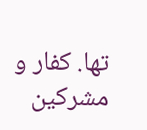تھا. کفار و مشرکین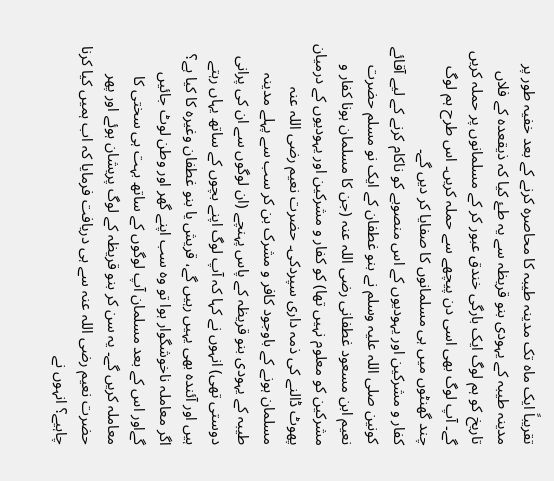تقریباً ایک ماہ تک مدینہ طیبہ کا محاصرہ کرنے کے بعد خفیہ طور پر مدینہ طیبہ کے یہودی بنو قریظہ سے یہ طۓ کیا کہ ذیقعدہ کے فلاں تاریخ کو ہم لوگ ایک بارگی خندق عبور کر کے مسلمانوں پر حملہ کریں گے۔ آپ لوگ بھی اسی دن پیچھے سے حملہ کریں۔ اس طرح ہم لوگ چند گھنٹوں میں ہی مسلمانوں کا صفایا کر دیں گے۔
کفار و مشرکین اور یہودیوں کے اس منصوبے کو ناکام کرنے کے لیے آقائے کونین صلی اللہ علیہ وسلم نے بنو غطفان کے ایک نو مسلم حضرت نعیم ابن مسعود غطفانی رضی اللہ عنہ (جن کا مسلمان ہونا کفار و مشرکین کو معلوم نہیں تھا) کو کفار و مشرکین اور یہودیوں کے درمیان پھوٹ ڈالنے کی ذمہ داری سپردکی۔ حضرت نعیم رضی اللہ عنہ مسلمان ہونے کے باوجود کافر و مشرک بن کر سب سے پہلے مدینہ طیبہ کے یہودی بنو قریظہ کے پاس پہنچے (ان لوگوں سے ان کی پرانی دوستی تھی) انہوں نے کہا کہ آپ لوگ اپنے بچوں کے ساتھ یہاں رہتے ہیں اور آئندہ بھی یہیں رہیں گے، قریش یا بنو غطفان وغیرہ کا کیا ہے؟ اگر معاملہ ناخوشگوار ہوا تو وہ سب اپنے گھر اور وطن لوٹ جائیں گےاور اس کے بعد مسلمان آپ لوگوں کے ساتھ بہت ہی سختی کا معاملہ کریں گے۔ یہ سن کر بنو قریظہ کے لوگ پریشان ہوئے اور پھر حضرت نعیم رضی اللہ عنہ سے ہی دریافت فرمایا کہ اب ہمیں کیا کرنا چاہیے؟ انہوں نے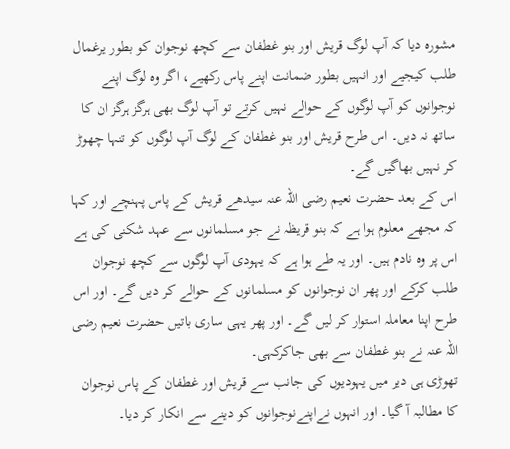مشورہ دیا کہ آپ لوگ قریش اور بنو غطفان سے کچھ نوجوان کو بطور یرغمال طلب کیجیے اور انہیں بطور ضمانت اپنے پاس رکھیے، اگر وہ لوگ اپنے نوجوانوں کو آپ لوگوں کے حوالے نہیں کرتے تو آپ لوگ بھی ہرگز ہرگز ان کا ساتھ نہ دیں۔ اس طرح قریش اور بنو غطفان کے لوگ آپ لوگوں کو تنہا چھوڑ کر نہیں بھاگیں گے۔
اس کے بعد حضرت نعیم رضی اللہ عنہ سیدھے قریش کے پاس پہنچے اور کہا کہ مجھے معلوم ہوا ہے کہ بنو قریظہ نے جو مسلمانوں سے عہد شکنی کی ہے اس پر وہ نادم ہیں۔ اور یہ طے ہوا ہے کہ یہودی آپ لوگوں سے کچھ نوجوان طلب کرکے اور پھر ان نوجوانوں کو مسلمانوں کے حوالے کر دیں گے۔ اور اس طرح اپنا معاملہ استوار کر لیں گے۔ اور پھر یہی ساری باتیں حضرت نعیم رضی اللہ عنہ نے بنو غطفان سے بھی جاکرکہی۔
تھوڑی ہی دیر میں یہودیوں کی جانب سے قریش اور غطفان کے پاس نوجوان کا مطالبہ آ گیا۔ اور انہوں نےاپنےنوجوانوں کو دینے سے انکار کر دیا۔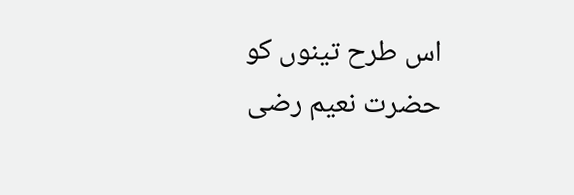اس طرح تینوں کو حضرت نعیم رضی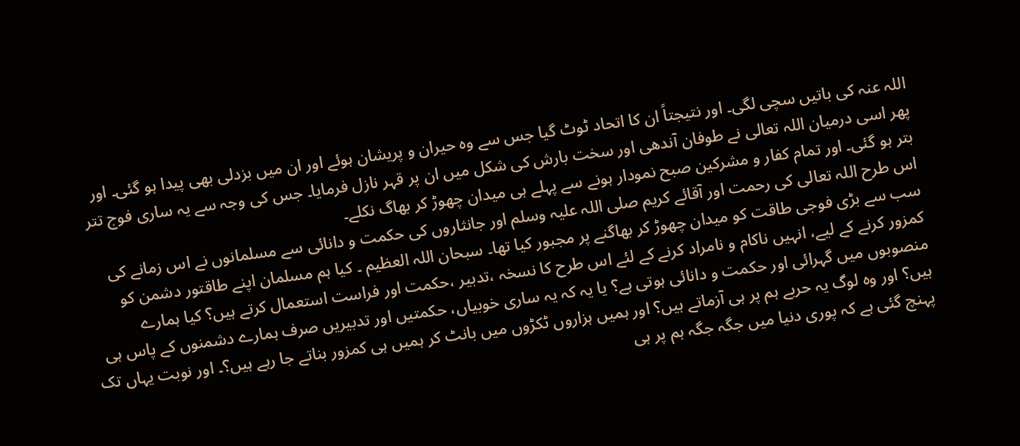اللہ عنہ کی باتیں سچی لگی۔ اور نتیجتاً ان کا اتحاد ٹوٹ گیا جس سے وہ حیران و پریشان ہوئے اور ان میں بزدلی بھی پیدا ہو گئی۔ اور پھر اسی درمیان اللہ تعالی نے طوفان آندھی اور سخت بارش کی شکل میں ان پر قہر نازل فرمایا۔ جس کی وجہ سے یہ ساری فوج تتر بتر ہو گئی۔ اور تمام کفار و مشرکین صبح نمودار ہونے سے پہلے ہی میدان چھوڑ کر بھاگ نکلے۔
اس طرح اللہ تعالی کی رحمت اور آقائے کریم صلی اللہ علیہ وسلم اور جانثاروں کی حکمت و دانائی سے مسلمانوں نے اس زمانے کی سب سے بڑی فوجی طاقت کو میدان چھوڑ کر بھاگنے پر مجبور کیا تھا۔ سبحان اللہ العظیم ۔ کیا ہم مسلمان اپنے طاقتور دشمن کو کمزور کرنے کے لیے، انہیں ناکام و نامراد کرنے کے لئے اس طرح کا نسخہ ،تدبیر ،حکمت اور فراست استعمال کرتے ہیں؟ کیا ہمارے منصوبوں میں گہرائی اور حکمت و دانائی ہوتی ہے؟ یا یہ کہ یہ ساری خوبیاں، حکمتیں اور تدبیریں صرف ہمارے دشمنوں کے پاس ہی ہیں؟ اور وہ لوگ یہ حربے ہم پر ہی آزماتے ہیں؟ اور ہمیں ہزاروں ٹکڑوں میں بانٹ کر ہمیں ہی کمزور بناتے جا رہے ہیں؟۔ اور نوبت یہاں تک پہنچ گئی ہے کہ پوری دنیا میں جگہ جگہ ہم پر ہی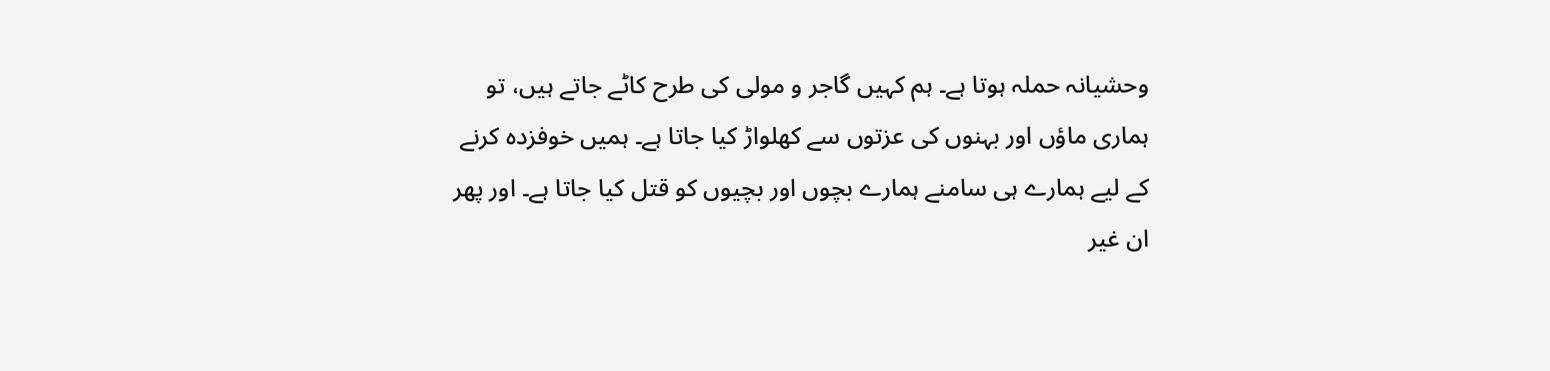وحشیانہ حملہ ہوتا ہے۔ ہم کہیں گاجر و مولی کی طرح کاٹے جاتے ہیں، تو ہماری ماؤں اور بہنوں کی عزتوں سے کھلواڑ کیا جاتا ہے۔ ہمیں خوفزدہ کرنے کے لیے ہمارے ہی سامنے ہمارے بچوں اور بچیوں کو قتل کیا جاتا ہے۔ اور پھر ان غیر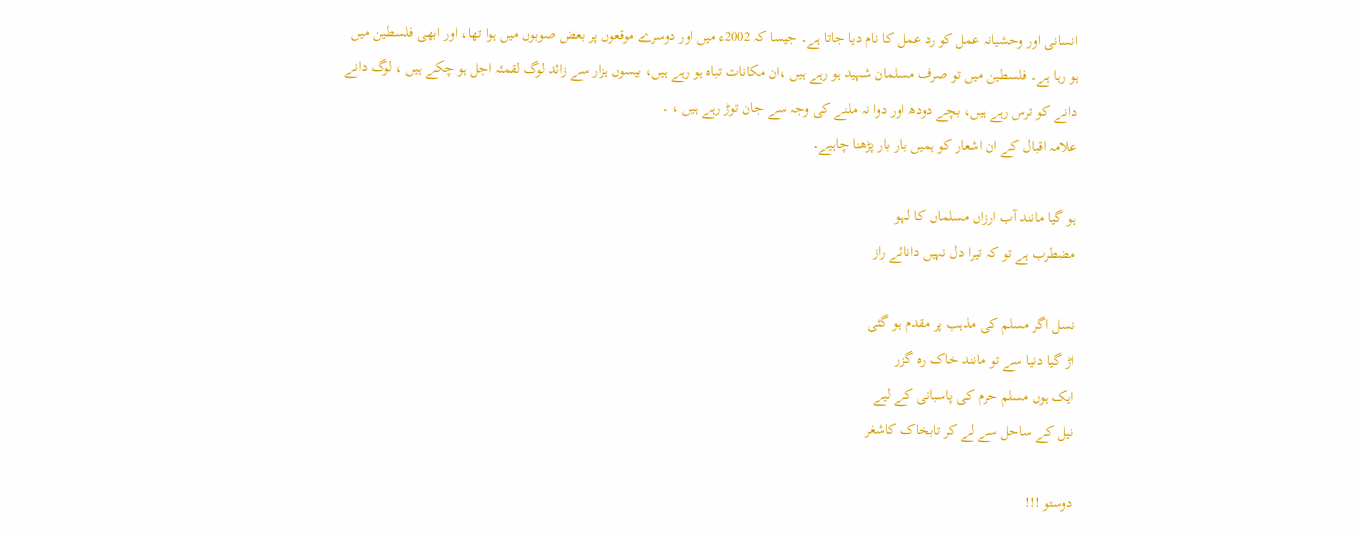انسانی اور وحشیانہ عمل کو رد عمل کا نام دیا جاتا ہے۔ جیسا کہ 2002ء میں اور دوسرے موقعوں پر بعض صوبوں میں ہوا تھا، اور ابھی فلسطین میں ہو رہا ہے۔ فلسطین میں تو صرف مسلمان شہید ہو رہے ہیں ،ان مکانات تباہ ہو رہے ہیں، بیسوں ہزار سے زائد لوگ لقمئہ اجل ہو چکے ہیں ، لوگ دانے دانے کو ترس رہے ہیں، بچے دودھ اور دوا نہ ملنے کی وجہ سے جان توڑ رہے ہیں ، ۔
علامہ اقبال کے ان اشعار کو ہمیں بار بار پڑھنا چاہیے۔

ہو گیا مانند آب ارزاں مسلماں کا لہو
مضطرب ہے تو کہ تیرا دل نہیں دانائے راز

نسل اگر مسلم کی مذہب پر مقدم ہو گئی
اڑ گیا دنیا سے تو مانند خاک رہ گزر
ایک ہوں مسلم حرم کی پاسبانی کے لیے
نیل کے ساحل سے لے کر تابخاک کاشغر

دوستو !!!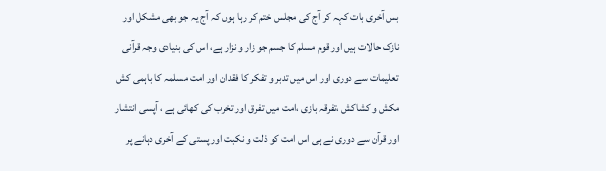بس آخری بات کہہ کر آج کی مجلس ختم کر رہا ہوں کہ آج یہ جو بھی مشکل اور نازک حالات ہیں اور قوم مسلم کا جسم جو زار و نزار ہے، اس کی بنیادی وجہ قرآنی تعلیمات سے دوری اور اس میں تدبر و تفکر کا فقدان اور امت مسلمہ کا باہمی کش مکش و کشاکش ،تفرقہ بازی ،امت میں تفرق اور تخرب کی کھائی ہے ، آپسی انتشار اور قرآن سے دوری نے ہی اس امت کو ذلت و نکبت اور پستی کے آخری دہانے پر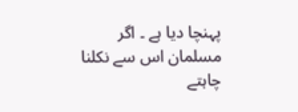پہنچا دیا ہے ۔ اگر مسلمان اس سے نکلنا چاہتے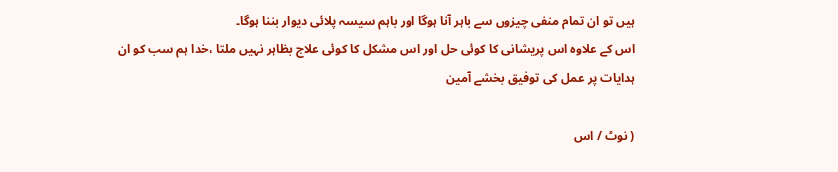ہیں تو ان تمام منفی چیزوں سے باہر آنا ہوگا اور باہم سیسہ پلائی دیوار بننا ہوگا۔
اس کے علاوہ اس پریشانی کا کوئی حل اور اس مشکل کا کوئی علاج بظاہر نہیں ملتا ،خدا ہم سب کو ان ہدایات پر عمل کی توفیق بخشے آمین

( نوٹ / اس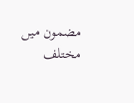مضمون میں مختلف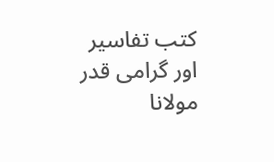کتب تفاسیر اور گرامی قدر
مولانا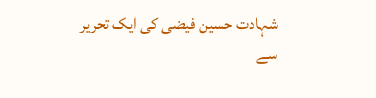شہادت حسین فیضی کی ایک تحریر سے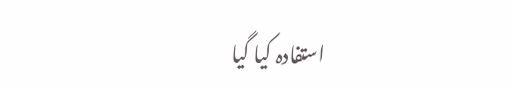استفادہ کیا گیا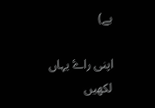ہے)

اپنی راۓ یہاں لکھیں